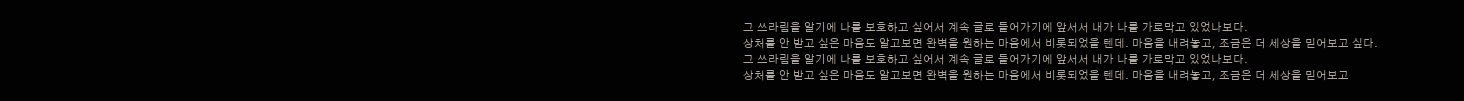그 쓰라림을 알기에 나를 보호하고 싶어서 계속 글로 들어가기에 앞서서 내가 나를 가로막고 있었나보다.
상처를 안 받고 싶은 마음도 알고보면 완벽을 원하는 마음에서 비롯되었을 텐데. 마음을 내려놓고, 조금은 더 세상을 믿어보고 싶다.
그 쓰라림을 알기에 나를 보호하고 싶어서 계속 글로 들어가기에 앞서서 내가 나를 가로막고 있었나보다.
상처를 안 받고 싶은 마음도 알고보면 완벽을 원하는 마음에서 비롯되었을 텐데. 마음을 내려놓고, 조금은 더 세상을 믿어보고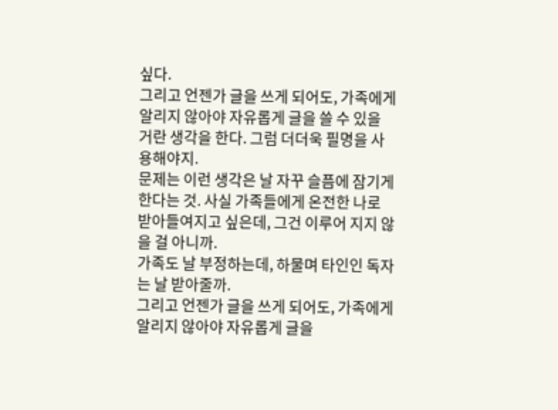싶다.
그리고 언젠가 글을 쓰게 되어도, 가족에게 알리지 않아야 자유롭게 글을 쓸 수 있을 거란 생각을 한다. 그럼 더더욱 필명을 사용해야지.
문제는 이런 생각은 날 자꾸 슬픔에 잠기게 한다는 것. 사실 가족들에게 온전한 나로 받아들여지고 싶은데, 그건 이루어 지지 않을 걸 아니까.
가족도 날 부정하는데, 하물며 타인인 독자는 날 받아줄까.
그리고 언젠가 글을 쓰게 되어도, 가족에게 알리지 않아야 자유롭게 글을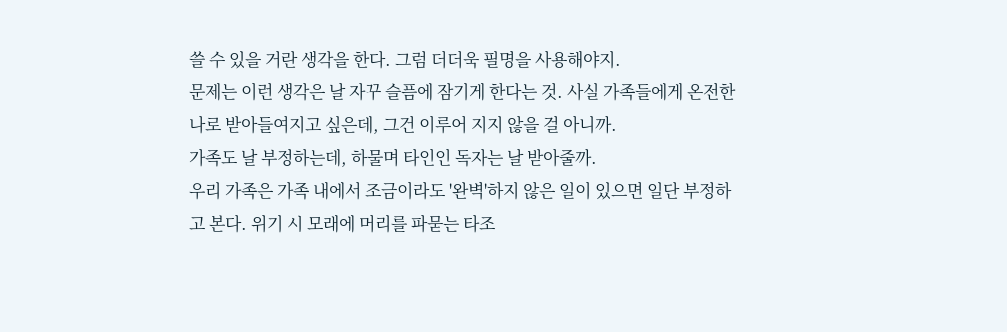쓸 수 있을 거란 생각을 한다. 그럼 더더욱 필명을 사용해야지.
문제는 이런 생각은 날 자꾸 슬픔에 잠기게 한다는 것. 사실 가족들에게 온전한 나로 받아들여지고 싶은데, 그건 이루어 지지 않을 걸 아니까.
가족도 날 부정하는데, 하물며 타인인 독자는 날 받아줄까.
우리 가족은 가족 내에서 조금이라도 '완벽'하지 않은 일이 있으면 일단 부정하고 본다. 위기 시 모래에 머리를 파묻는 타조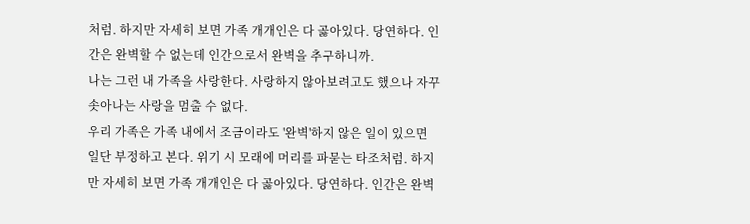처럼. 하지만 자세히 보면 가족 개개인은 다 곯아있다. 당연하다. 인간은 완벽할 수 없는데 인간으로서 완벽을 추구하니까.
나는 그런 내 가족을 사랑한다. 사랑하지 않아보려고도 했으나 자꾸 솟아나는 사랑을 멈출 수 없다.
우리 가족은 가족 내에서 조금이라도 '완벽'하지 않은 일이 있으면 일단 부정하고 본다. 위기 시 모래에 머리를 파묻는 타조처럼. 하지만 자세히 보면 가족 개개인은 다 곯아있다. 당연하다. 인간은 완벽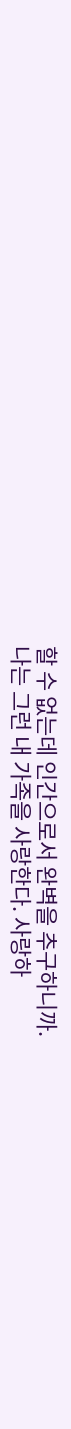할 수 없는데 인간으로서 완벽을 추구하니까.
나는 그런 내 가족을 사랑한다. 사랑하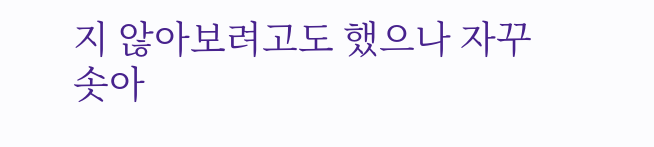지 않아보려고도 했으나 자꾸 솟아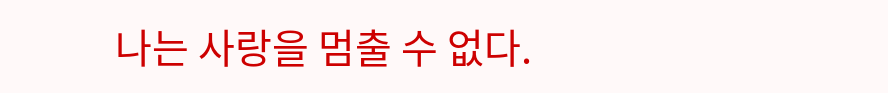나는 사랑을 멈출 수 없다.